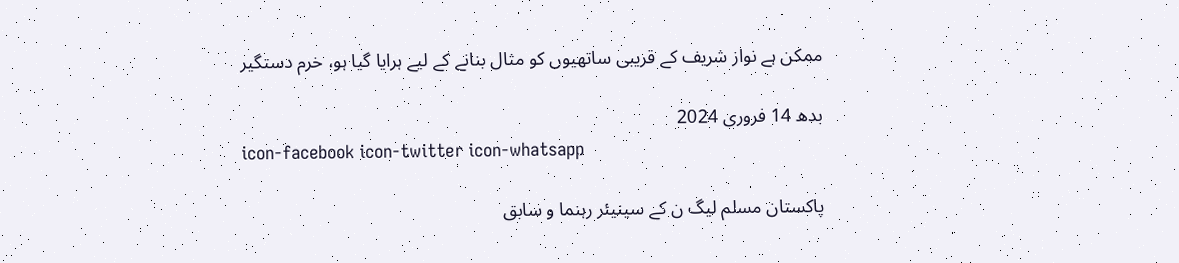ممکن ہے نواز شریف کے قریبی ساتھیوں کو مثال بنانے کے لیے ہرایا گیا ہو، خرم دستگیر

بدھ 14 فروری 2024
icon-facebook icon-twitter icon-whatsapp

پاکستان مسلم لیگ ن کے سینیئر رہنما و سابق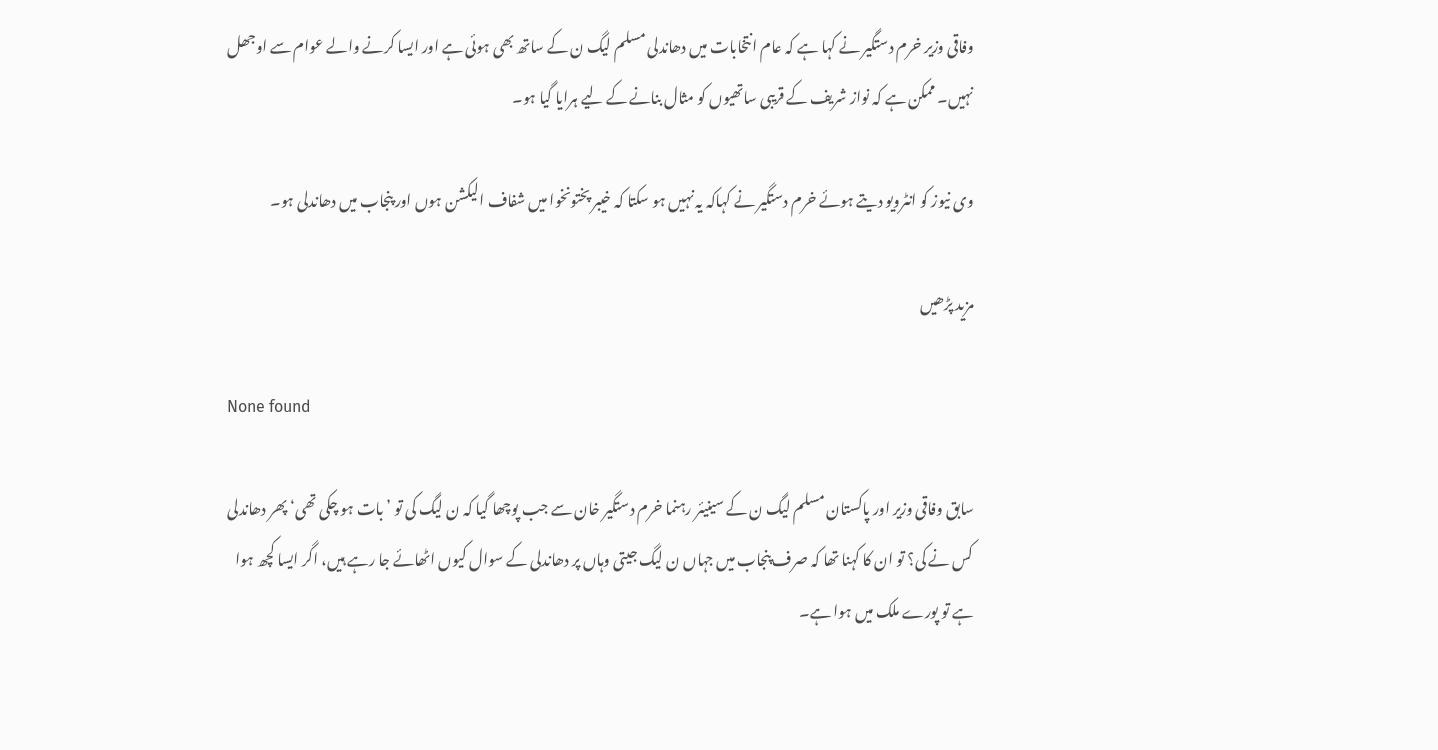وفاقی وزیر خرم دستگیر نے کہا ہے کہ عام انتخابات میں دھاندلی مسلم لیگ ن کے ساتھ بھی ہوئی ہے اور ایسا کرنے والے عوام سے اوجھل نہیں۔ ممکن ہے کہ نواز شریف کے قریبی ساتھیوں کو مثال بنانے کے لیے ہرایا گیا ہو۔

وی نیوز کو انٹرویو دیتے ہوئے خرم دستگیر نے کہاکہ یہ نہیں ہو سکتا کہ خیبر پختونخوا میں شفاف الیکشن ہوں اور پنجاب میں دھاندلی ہو۔

مزید پڑھیں

None found

سابق وفاقی وزیر اور پاکستان مسلم لیگ ن کے سینیئر رہنما خرم دستگیر خان سے جب پوچھا گیا کہ ن لیگ کی تو ’بات ہو چکی تھی‘ پھر دھاندلی کس نے کی؟ تو ان کا کہنا تھا کہ صرف پنجاب میں جہاں ن لیگ جیتی وہاں پر دھاندلی کے سوال کیوں اٹھائے جا رہے ہیں، اگر ایسا کچھ ہوا ہے تو پورے ملک میں ہوا ہے۔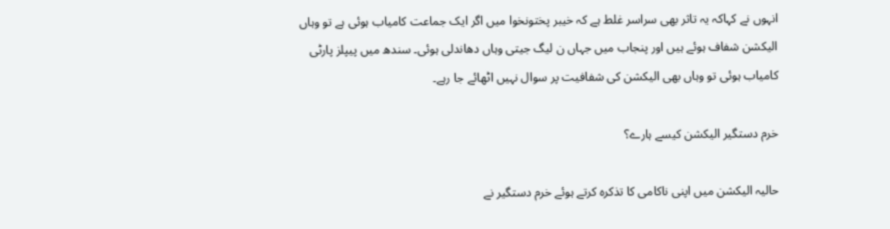انہوں نے کہاکہ یہ تاثر بھی سراسر غلط ہے کہ خیبر پختونخوا میں اگر ایک جماعت کامیاب ہوئی ہے تو وہاں الیکشن شفاف ہوئے ہیں اور پنجاب میں جہاں ن لیگ جیتی وہاں دھاندلی ہوئی۔ سندھ میں پیپلز پارٹی کامیاب ہوئی تو وہاں بھی الیکشن کی شفافیت پر سوال نہیں اٹھائے جا رہے۔

خرم دستگیر الیکشن کیسے ہارے؟

حالیہ الیکشن میں اپنی ناکامی کا تذکرہ کرتے ہوئے خرم دستگیر نے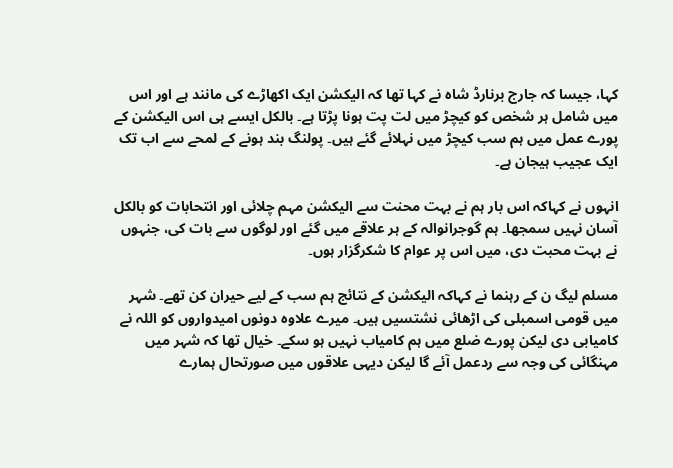کہا، جیسا کہ جارج برنارڈ شاہ نے کہا تھا کہ الیکشن ایک اکھاڑے کی مانند ہے اور اس میں شامل ہر شخص کو کیچڑ میں لت پت ہونا پڑتا ہے۔ بالکل ایسے ہی اس الیکشن کے پورے عمل میں ہم سب کیچڑ میں نہلائے گئے ہیں۔ پولنگ بند ہونے کے لمحے سے اب تک ایک عجیب ہیجان ہے۔

انہوں نے کہاکہ اس بار ہم نے بہت محنت سے الیکشن مہم چلائی اور انتحابات کو بالکل آسان نہیں سمجھا۔ ہم گوجرانوالہ کے ہر علاقے میں گئے اور لوگوں سے بات کی، جنہوں نے بہت محبت دی، میں اس پر عوام کا شکرگزار ہوں۔

مسلم لیگ ن کے رہنما نے کہاکہ الیکشن کے نتائج ہم سب کے لیے حیران کن تھے۔ شہر میں قومی اسمبلی کی اڑھائی نشتسیں ہیں۔ میرے علاوہ دونوں امیدواروں کو اللہ نے کامیابی دی لیکن پورے ضلع میں ہم کامیاب نہیں ہو سکے۔ خیال تھا کہ شہر میں مہنگائی کی وجہ سے ردعمل آئے گا لیکن دیہی علاقوں میں صورتحال ہمارے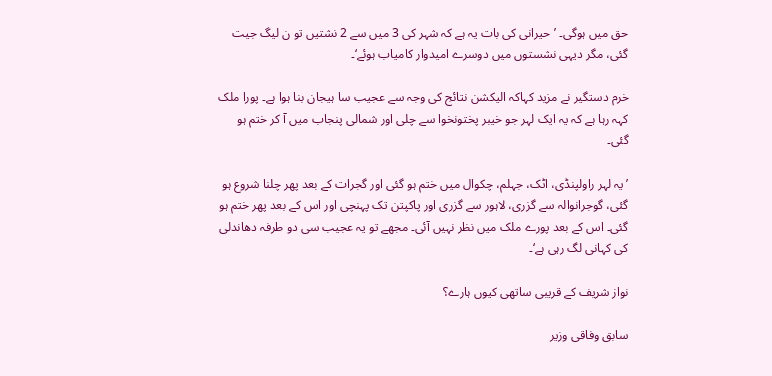حق میں ہوگی۔ ’حیرانی کی بات یہ ہے کہ شہر کی 3 میں سے 2 نشتیں تو ن لیگ جیت گئی، مگر دیہی نشستوں میں دوسرے امیدوار کامیاب ہوئے‘۔

خرم دستگیر نے مزید کہاکہ الیکشن نتائج کی وجہ سے عجیب سا ہیجان بنا ہوا ہے۔ پورا ملک کہہ رہا ہے کہ یہ ایک لہر جو خیبر پختونخوا سے چلی اور شمالی پنجاب میں آ کر ختم ہو گئی۔

’یہ لہر راولپنڈی، اٹک، جہلم، چکوال میں ختم ہو گئی اور گجرات کے بعد پھر چلنا شروع ہو گئی، گوجرانوالہ سے گزری، لاہور سے گزری اور پاکپتن تک پہنچی اور اس کے بعد پھر ختم ہو گئی۔ اس کے بعد پورے ملک میں نظر نہیں آئی۔ مجھے تو یہ عجیب سی دو طرفہ دھاندلی کی کہانی لگ رہی ہے‘۔

نواز شریف کے قریبی ساتھی کیوں ہارے؟

سابق وفاقی وزیر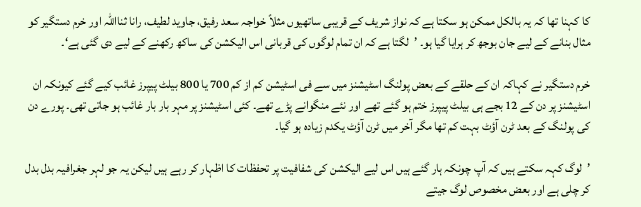کا کہنا تھا کہ یہ بالکل ممکن ہو سکتا ہے کہ نواز شریف کے قریبی ساتھیوں مثلاً خواجہ سعد رفیق، جاوید لطیف، رانا ثنااللہ اور خرم دستگیر کو مثال بنانے کے لیے جان بوجھ کر ہرایا گیا ہو۔ ’لگتا ہے کہ ان تمام لوگوں کی قربانی اس الیکشن کی ساکھ رکھنے کے لیے دی گئی ہے‘۔

خرم دستگیر نے کہاکہ ان کے حلقے کے بعض پولنگ اسٹیشنز میں سے فی اسٹیشن کم از کم 700 یا 800 بیلٹ پیپرز غائب کیے گئے کیونکہ ان اسٹیشنز پر دن کے 12 بجے ہی بیلٹ پیپرز ختم ہو گئے تھے اور نئے منگوانے پڑے تھے۔ کئی اسٹیشنز پر مہر بار بار غائب ہو جاتی تھی۔ پورے دن کی پولنگ کے بعد ٹرن آؤٹ بہت کم تھا مگر آخر میں ٹرن آؤٹ یکدم زیادہ ہو گیا۔

’لوگ کہہ سکتے ہیں کہ آپ چونکہ ہار گئے ہیں اس لیے الیکشن کی شفافیت پر تحفظات کا اظہار کر رہے ہیں لیکن یہ جو لہر جغرافیہ بدل بدل کر چلی ہے اور بعض مخصوص لوگ جیتے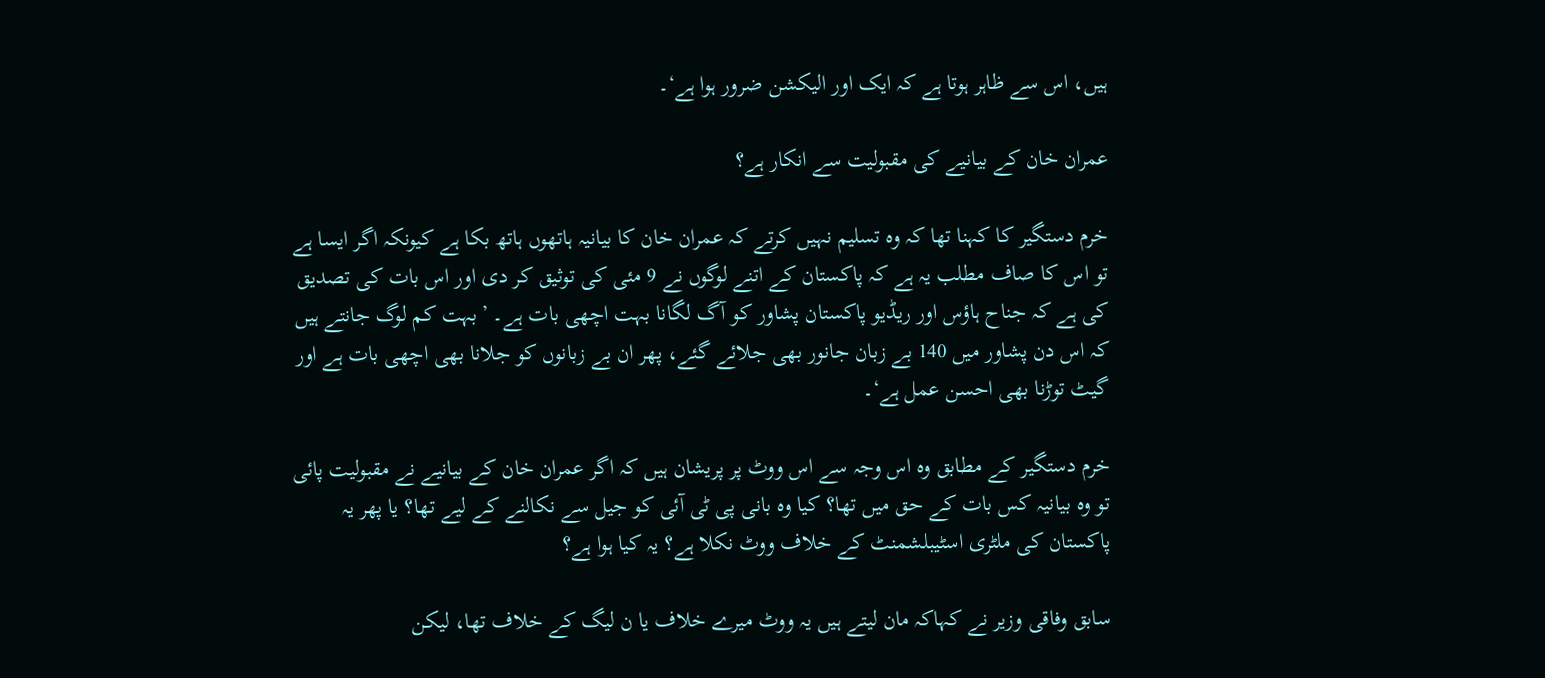ہیں، اس سے ظاہر ہوتا ہے کہ ایک اور الیکشن ضرور ہوا ہے‘۔

عمران خان کے بیانیے کی مقبولیت سے انکار ہے؟

خرم دستگیر کا کہنا تھا کہ وہ تسلیم نہیں کرتے کہ عمران خان کا بیانیہ ہاتھوں ہاتھ بکا ہے کیونکہ اگر ایسا ہے تو اس کا صاف مطلب یہ ہے کہ پاکستان کے اتنے لوگوں نے 9 مئی کی توثیق کر دی اور اس بات کی تصدیق کی ہے کہ جناح ہاؤس اور ریڈیو پاکستان پشاور کو آگ لگانا بہت اچھی بات ہے۔ ’بہت کم لوگ جانتے ہیں کہ اس دن پشاور میں 140 بے زبان جانور بھی جلائے گئے، پھر ان بے زبانوں کو جلانا بھی اچھی بات ہے اور گیٹ توڑنا بھی احسن عمل ہے‘۔

خرم دستگیر کے مطابق وہ اس وجہ سے اس ووٹ پر پریشان ہیں کہ اگر عمران خان کے بیانیے نے مقبولیت پائی تو وہ بیانیہ کس بات کے حق میں تھا؟ کیا وہ بانی پی ٹی آئی کو جیل سے نکالنے کے لیے تھا؟ یا پھر یہ پاکستان کی ملٹری اسٹیبلشمنٹ کے خلاف ووٹ نکلا ہے؟ یہ کیا ہوا ہے؟

سابق وفاقی وزیر نے کہاکہ مان لیتے ہیں یہ ووٹ میرے خلاف یا ن لیگ کے خلاف تھا، لیکن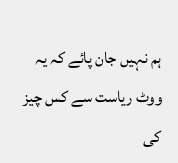ہم نہیں جان پائے کہ یہ ووٹ ریاست سے کس چیز کی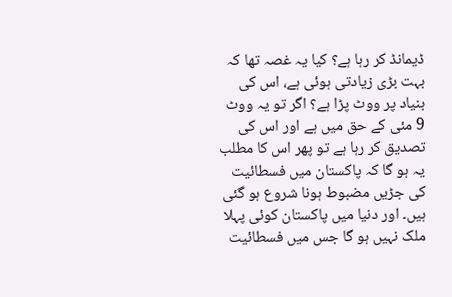ڈیمانڈ کر رہا ہے؟ کیا یہ غصہ تھا کہ بہت بڑی زیادتی ہوئی ہے، اس کی بنیاد پر ووٹ پڑا ہے؟ اگر تو یہ ووٹ 9 مئی کے حق میں ہے اور اس کی تصدیق کر رہا ہے تو پھر اس کا مطلب یہ ہو گا کہ پاکستان میں فسطائیت کی جڑیں مضبوط ہونا شروع ہو گئی ہیں۔ اور دنیا میں پاکستان کوئی پہلا ملک نہیں ہو گا جس میں فسطائیت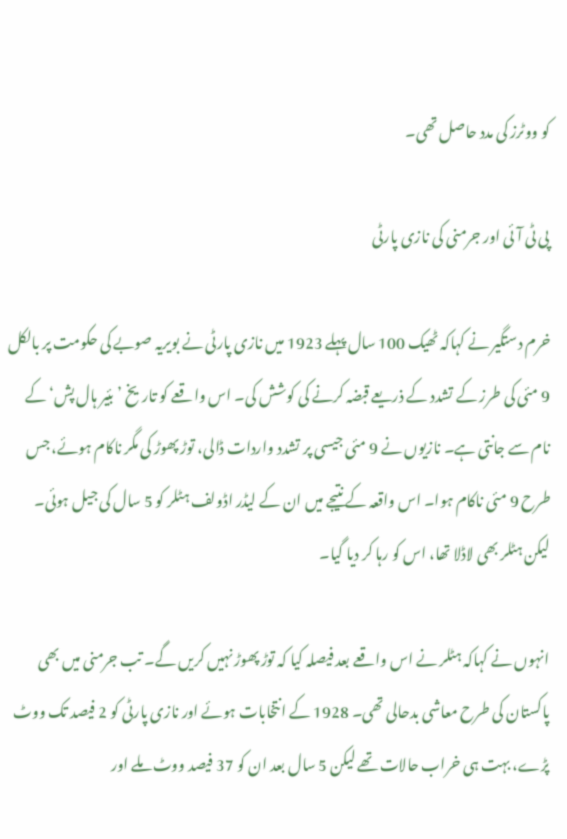کو ووٹرز کی مدد حاصل تھی۔

پی ٹی آئی اور جرمنی کی نازی پارٹی

خرم دستگیر نے کہاکہ ٹھیک 100 سال پہلے 1923 میں نازی پارٹی نے بویریہ صوبے کی حکومت پر بالکل 9 مئی کی طرز کے تشدد کے ذریعے قبضہ کرنے کی کوشش کی۔ اس واقعے کو تاریخ ’بئیر ہال پش‘ کے نام سے جانتی ہے۔ نازیوں نے 9 مئی جیسی پر تشدد واردات ڈالی، توڑ پھوڑ کی مگر ناکام ہوئے، جس طرح 9 مئی ناکام ہوا۔ اس واقعہ کے نتیجے میں ان کے لیڈر اڈولف ہٹلر کو 5 سال کی جیل ہوئی۔ لیکن ہٹلر بھی لاڈلا تھا، اس کو رہا کر دیا گیا۔

انہوں نے کہاکہ ہٹلر نے اس واقعے بعد فیصلہ کیا کہ توڑ پھوڑ نہیں کریں گے۔ تب جرمنی میں بھی پاکستان کی طرح معاشی بدحالی تھی۔ 1928 کے انتخابات ہوئے اور نازی پارٹی کو 2 فیصد تک ووٹ پڑے، بہت ہی خراب حالات تھے لیکن 5 سال بعد ان کو 37 فیصد ووٹ ملے اور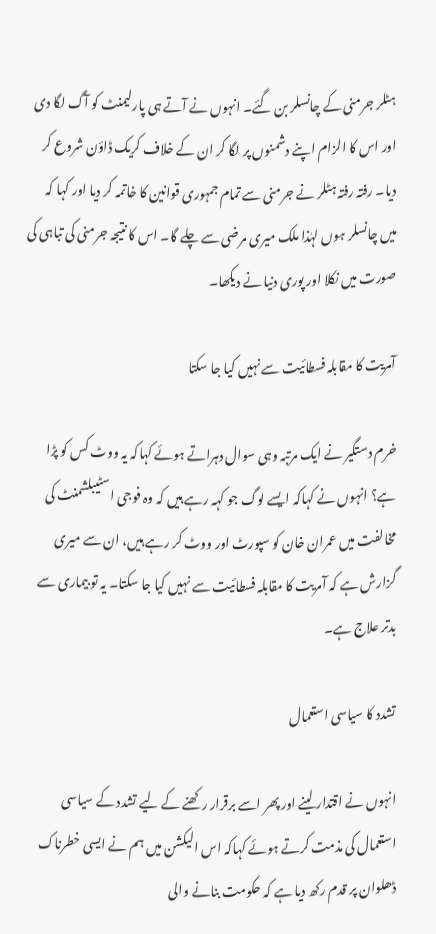ہٹلر جرمنی کے چانسلر بن گئے۔ انہوں نے آتے ہی پارلیمنٹ کو آگ لگا دی اور اس کا الزام اپنے دشمنوں پر لگا کر ان کے خلاف کریک ڈاؤن شروع کر دیا۔ رفتہ رفتہ ہٹلر نے جرمنی سے تمام جمہوری قوانین کا خاتمہ کر دیا اور کہا کہ میں چانسلر ہوں لہٰذا ملک میری مرضی سے چلے گا۔ اس کا نتیجہ جرمنی کی تباہی کی صورت میں نکلا اور پوری دنیا نے دیکھا۔

آمریت کا مقابلہ فسطائیت سے نہیں کیا جا سکتا

خرم دستگیر نے ایک مرتبہ وہی سوال دہراتے ہوئے کہاکہ یہ ووٹ کس کو پڑا ہے؟ انہوں نے کہاکہ ایسے لوگ جو کہہ رہے ہیں کہ وہ فوجی اسٹیبلشمنٹ کی مخالفت میں عمران خان کو سپورٹ اور ووٹ کر رہے ہیں، ان سے میری گزارش ہے کہ آمریت کا مقابلہ فسطائیت سے نہیں کیا جا سکتا۔ یہ تو بیماری سے بدتر علاج ہے۔

تشدد کا سیاسی استعمال

انہوں نے اقتدار لینے اور پھر اسے برقرار رکھنے کے لیے تشدد کے سیاسی استعمال کی مذمت کرتے ہوئے کہاکہ اس الیکشن میں ہم نے ایسی خطرناک ڈھلوان پر قدم رکھ دیا ہے کہ حکومت بنانے والی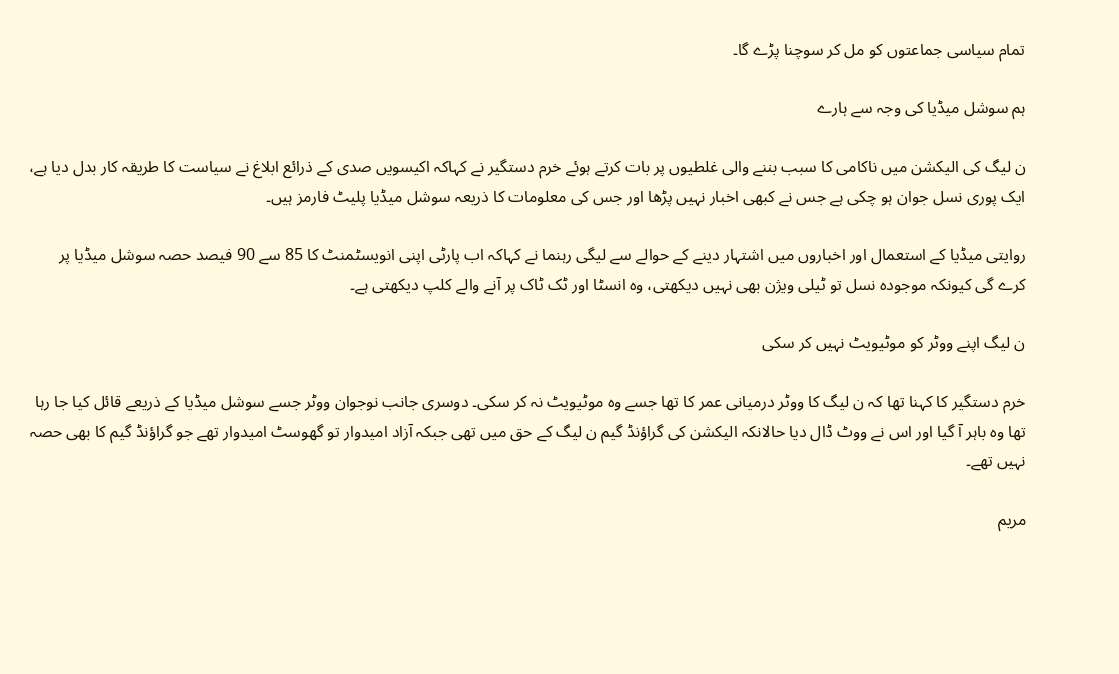تمام سیاسی جماعتوں کو مل کر سوچنا پڑے گا۔

ہم سوشل میڈیا کی وجہ سے ہارے

ن لیگ کی الیکشن میں ناکامی کا سبب بننے والی غلطیوں پر بات کرتے ہوئے خرم دستگیر نے کہاکہ اکیسویں صدی کے ذرائع ابلاغ نے سیاست کا طریقہ کار بدل دیا ہے، ایک پوری نسل جوان ہو چکی ہے جس نے کبھی اخبار نہیں پڑھا اور جس کی معلومات کا ذریعہ سوشل میڈیا پلیٹ فارمز ہیں۔

روایتی میڈیا کے استعمال اور اخباروں میں اشتہار دینے کے حوالے سے لیگی رہنما نے کہاکہ اب پارٹی اپنی انویسٹمنٹ کا 85 سے 90 فیصد حصہ سوشل میڈیا پر کرے گی کیونکہ موجودہ نسل تو ٹیلی ویژن بھی نہیں دیکھتی، وہ انسٹا اور ٹک ٹاک پر آنے والے کلپ دیکھتی ہے۔

ن لیگ اپنے ووٹر کو موٹیویٹ نہیں کر سکی

خرم دستگیر کا کہنا تھا کہ ن لیگ کا ووٹر درمیانی عمر کا تھا جسے وہ موٹیویٹ نہ کر سکی۔ دوسری جانب نوجوان ووٹر جسے سوشل میڈیا کے ذریعے قائل کیا جا رہا تھا وہ باہر آ گیا اور اس نے ووٹ ڈال دیا حالانکہ الیکشن کی گراؤنڈ گیم ن لیگ کے حق میں تھی جبکہ آزاد امیدوار تو گھوسٹ امیدوار تھے جو گراؤنڈ گیم کا بھی حصہ نہیں تھے۔

مریم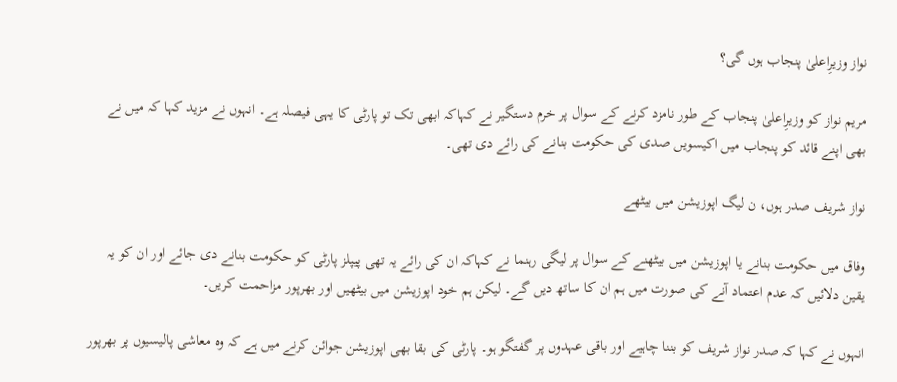نواز وزیرِاعلیٰ پنجاب ہوں گی؟

مریم نواز کو وزیرِاعلیٰ پنجاب کے طور نامزد کرنے کے سوال پر خرم دستگیر نے کہاکہ ابھی تک تو پارٹی کا یہی فیصلہ ہے۔ انہوں نے مزید کہا کہ میں نے بھی اپنے قائد کو پنجاب میں اکیسویں صدی کی حکومت بنانے کی رائے دی تھی۔

نواز شریف صدر ہوں، ن لیگ اپوزیشن میں بیٹھے

وفاق میں حکومت بنانے یا اپوزیشن میں بیٹھنے کے سوال پر لیگی رہنما نے کہاکہ ان کی رائے یہ تھی پیپلز پارٹی کو حکومت بنانے دی جائے اور ان کو یہ یقین دلائیں کہ عدم اعتماد آنے کی صورت میں ہم ان کا ساتھ دیں گے۔ لیکن ہم خود اپوزیشن میں بیٹھیں اور بھرپور مزاحمت کریں۔

انہوں نے کہا کہ صدر نواز شریف کو بننا چاہیے اور باقی عہدوں پر گفتگو ہو۔ پارٹی کی بقا بھی اپوزیشن جوائن کرنے میں ہے کہ وہ معاشی پالیسیوں پر بھرپور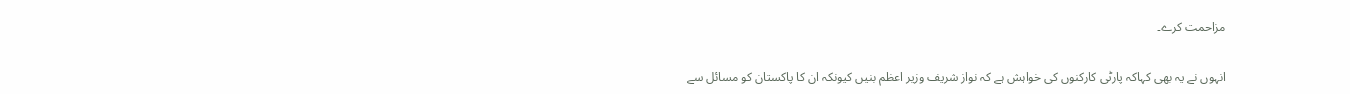مزاحمت کرے۔

انہوں نے یہ بھی کہاکہ پارٹی کارکنوں کی خواہش ہے کہ نواز شریف وزیر اعظم بنیں کیونکہ ان کا پاکستان کو مسائل سے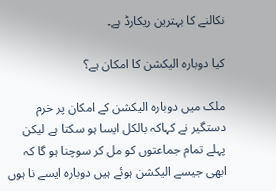نکالنے کا بہترین ریکارڈ ہے۔

کیا دوبارہ الیکشن کا امکان ہے؟

ملک میں دوبارہ الیکشن کے امکان پر خرم دستگیر نے کہاکہ بالکل ایسا ہو سکتا ہے لیکن پہلے تمام جماعتوں کو مل کر سوچنا ہو گا کہ ابھی جیسے الیکشن ہوئے ہیں دوبارہ ایسے نا ہوں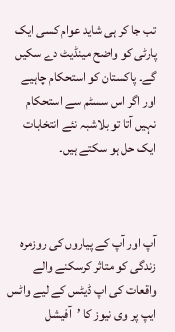تب جا کر ہی شاید عوام کسی ایک پارٹی کو واضح مینڈیٹ دے سکیں گے۔ پاکستان کو استحکام چاہیے اور اگر اس سسٹم سے استحکام نہیں آتا تو بلاشبہ نئے انتخابات ایک حل ہو سکتے ہیں۔



آپ اور آپ کے پیاروں کی روزمرہ زندگی کو متاثر کرسکنے والے واقعات کی اپ ڈیٹس کے لیے واٹس ایپ پر وی نیوز کا ’آفیشل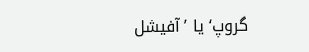گروپ‘ یا ’آفیشل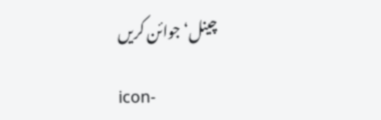چینل‘ جوائن کریں

icon-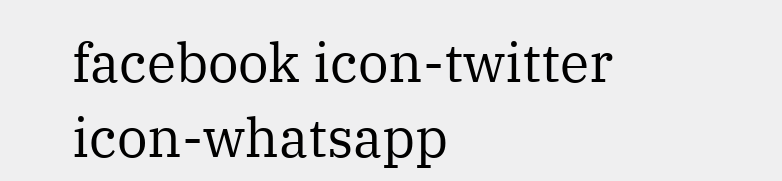facebook icon-twitter icon-whatsapp